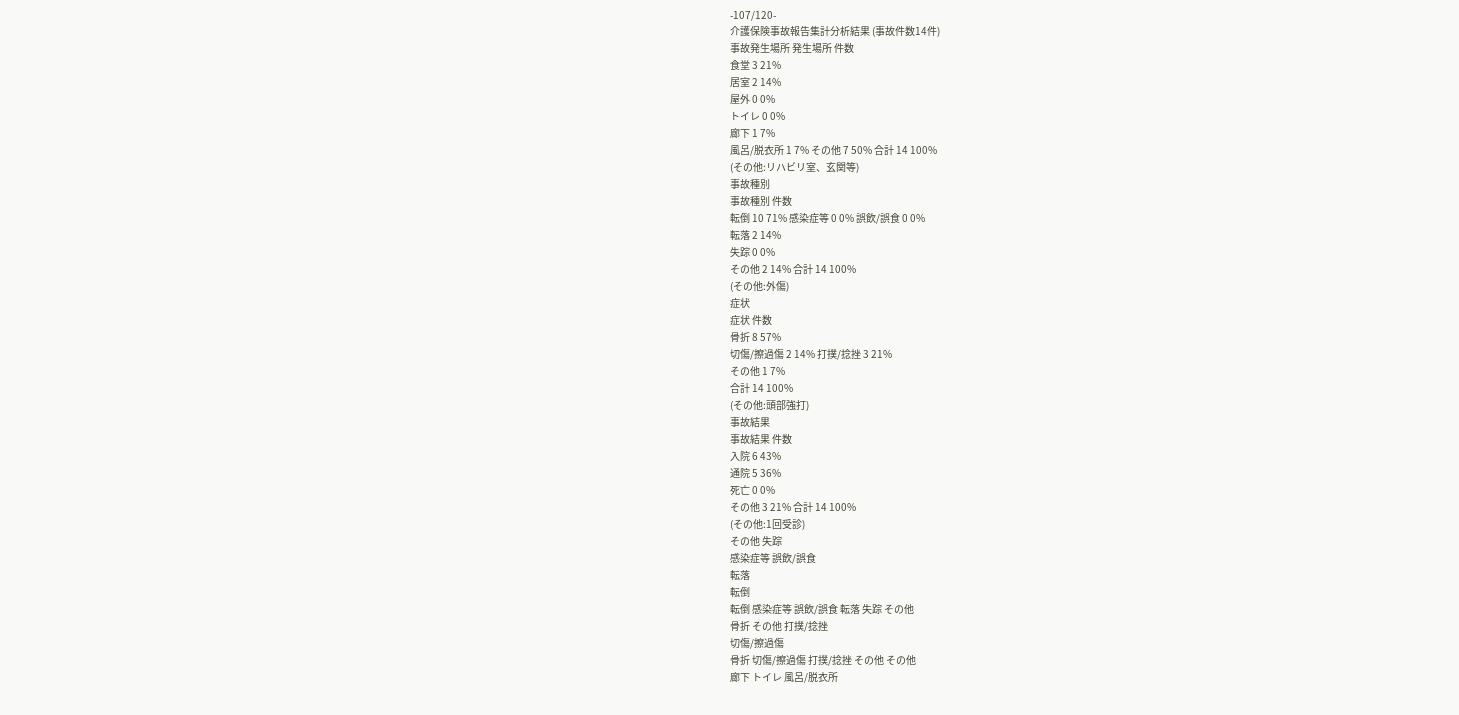-107/120-
介護保険事故報告集計分析結果 (事故件数14件)
事故発生場所 発生場所 件数
食堂 3 21%
居室 2 14%
屋外 0 0%
トイレ 0 0%
廊下 1 7%
風呂/脱衣所 1 7% その他 7 50% 合計 14 100%
(その他:リハビリ室、玄関等)
事故種別
事故種別 件数
転倒 10 71% 感染症等 0 0% 誤飲/誤食 0 0%
転落 2 14%
失踪 0 0%
その他 2 14% 合計 14 100%
(その他:外傷)
症状
症状 件数
骨折 8 57%
切傷/擦過傷 2 14% 打撲/捻挫 3 21%
その他 1 7%
合計 14 100%
(その他:頭部強打)
事故結果
事故結果 件数
入院 6 43%
通院 5 36%
死亡 0 0%
その他 3 21% 合計 14 100%
(その他:1回受診)
その他 失踪
感染症等 誤飲/誤食
転落
転倒
転倒 感染症等 誤飲/誤食 転落 失踪 その他
骨折 その他 打撲/捻挫
切傷/擦過傷
骨折 切傷/擦過傷 打撲/捻挫 その他 その他
廊下 トイレ 風呂/脱衣所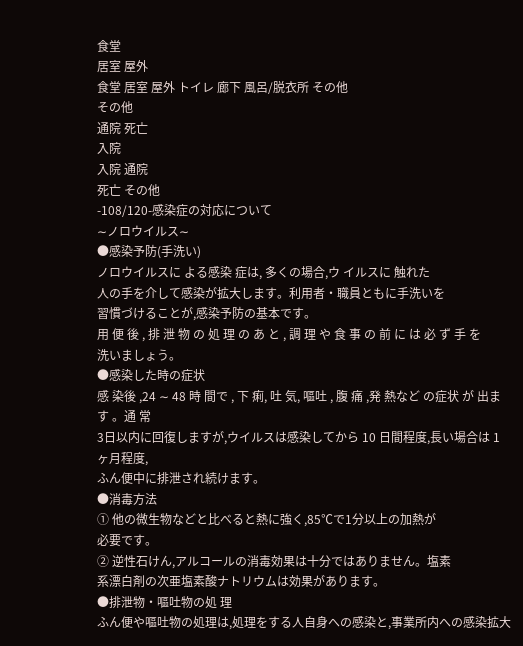食堂
居室 屋外
食堂 居室 屋外 トイレ 廊下 風呂/脱衣所 その他
その他
通院 死亡
入院
入院 通院
死亡 その他
-108/120-感染症の対応について
∼ノロウイルス∼
●感染予防(手洗い)
ノロウイルスに よる感染 症は, 多くの場合,ウ イルスに 触れた
人の手を介して感染が拡大します。利用者・職員ともに手洗いを
習慣づけることが,感染予防の基本です。
用 便 後 , 排 泄 物 の 処 理 の あ と , 調 理 や 食 事 の 前 に は 必 ず 手 を
洗いましょう。
●感染した時の症状
感 染後 ,24 ∼ 48 時 間で , 下 痢, 吐 気, 嘔吐 , 腹 痛 ,発 熱など の症状 が 出ま す 。通 常
3日以内に回復しますが,ウイルスは感染してから 10 日間程度,長い場合は 1 ヶ月程度,
ふん便中に排泄され続けます。
●消毒方法
① 他の微生物などと比べると熱に強く,85℃で1分以上の加熱が
必要です。
② 逆性石けん,アルコールの消毒効果は十分ではありません。塩素
系漂白剤の次亜塩素酸ナトリウムは効果があります。
●排泄物・嘔吐物の処 理
ふん便や嘔吐物の処理は,処理をする人自身への感染と,事業所内への感染拡大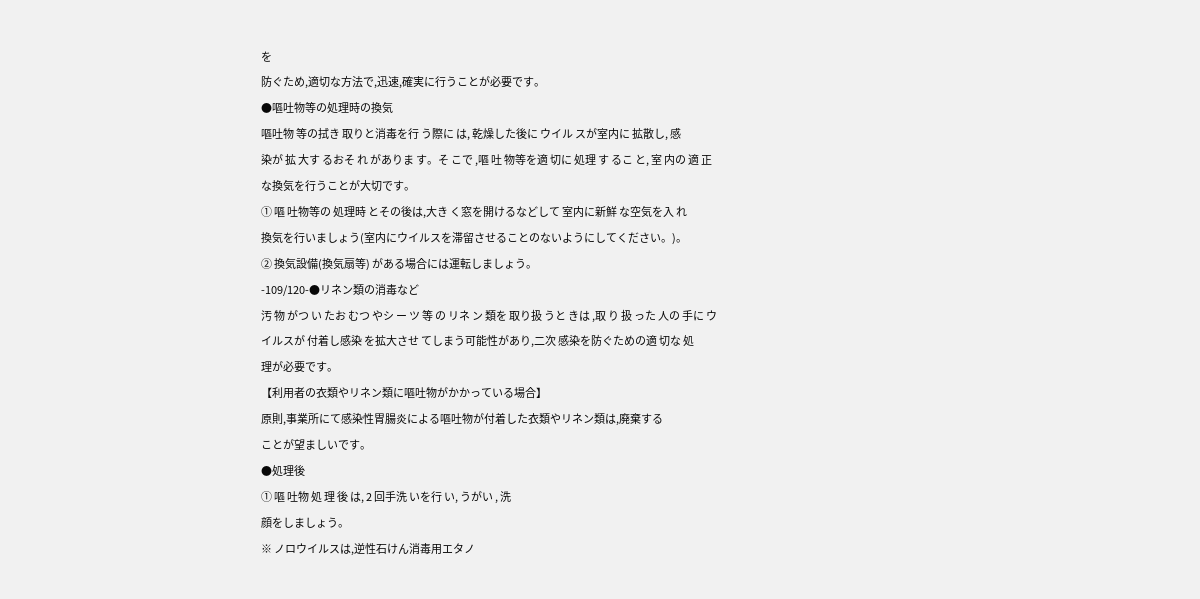を
防ぐため,適切な方法で,迅速,確実に行うことが必要です。
●嘔吐物等の処理時の換気
嘔吐物 等の拭き 取りと消毒を行 う際に は, 乾燥した後に ウイル スが室内に 拡散し, 感
染が 拡 大す るおそ れ がありま す。そ こで ,嘔 吐 物等を適 切に 処理 す るこ と, 室 内の 適 正
な換気を行うことが大切です。
① 嘔 吐物等の 処理時 とその後は,大き く窓を開けるなどして 室内に新鮮 な空気を入 れ
換気を行いましょう(室内にウイルスを滞留させることのないようにしてください。)。
② 換気設備(換気扇等) がある場合には運転しましょう。
-109/120-●リネン類の消毒など
汚 物 がつ い たお むつ やシ ー ツ 等 の リネ ン 類を 取り扱 うと きは ,取 り 扱 った 人の 手に ウ
イルスが 付着し感染 を拡大させ てしまう可能性があり,二次 感染を防ぐための適 切な 処
理が必要です。
【利用者の衣類やリネン類に嘔吐物がかかっている場合】
原則,事業所にて感染性胃腸炎による嘔吐物が付着した衣類やリネン類は,廃棄する
ことが望ましいです。
●処理後
① 嘔 吐物 処 理 後 は, 2 回手洗 いを行 い, うがい , 洗
顔をしましょう。
※ ノロウイルスは,逆性石けん消毒用エタノ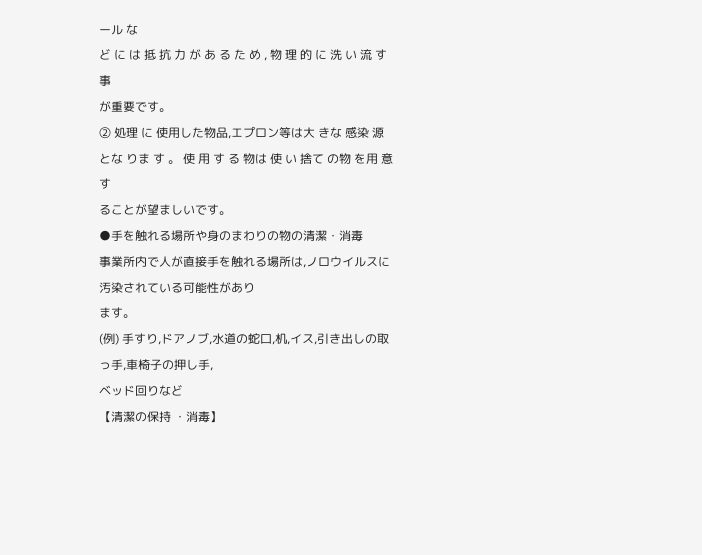ール な
ど に は 抵 抗 力 が あ る た め , 物 理 的 に 洗 い 流 す 事
が重要です。
② 処理 に 使用した物品,エプロン等は大 きな 感染 源
とな りま す 。 使 用 す る 物は 使 い 捨て の物 を用 意 す
ることが望ましいです。
●手を触れる場所や身のまわりの物の清潔・消毒
事業所内で人が直接手を触れる場所は,ノロウイルスに汚染されている可能性があり
ます。
(例) 手すり,ドアノブ,水道の蛇口,机,イス,引き出しの取っ手,車椅子の押し手,
ベッド回りなど
【清潔の保持 ・消毒】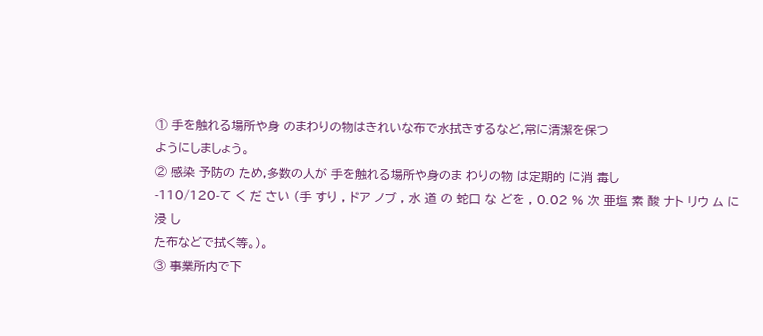① 手を触れる場所や身 のまわりの物はきれいな布で水拭きするなど,常に清潔を保つ
ようにしましょう。
② 感染 予防の ため,多数の人が 手を触れる場所や身のま わりの物 は定期的 に消 毒し
-110/120-て く だ さい (手 すり , ドア ノブ , 水 道 の 蛇口 な どを , 0.02 % 次 亜塩 素 酸 ナト リウ ム に 浸 し
た布などで拭く等。)。
③ 事業所内で下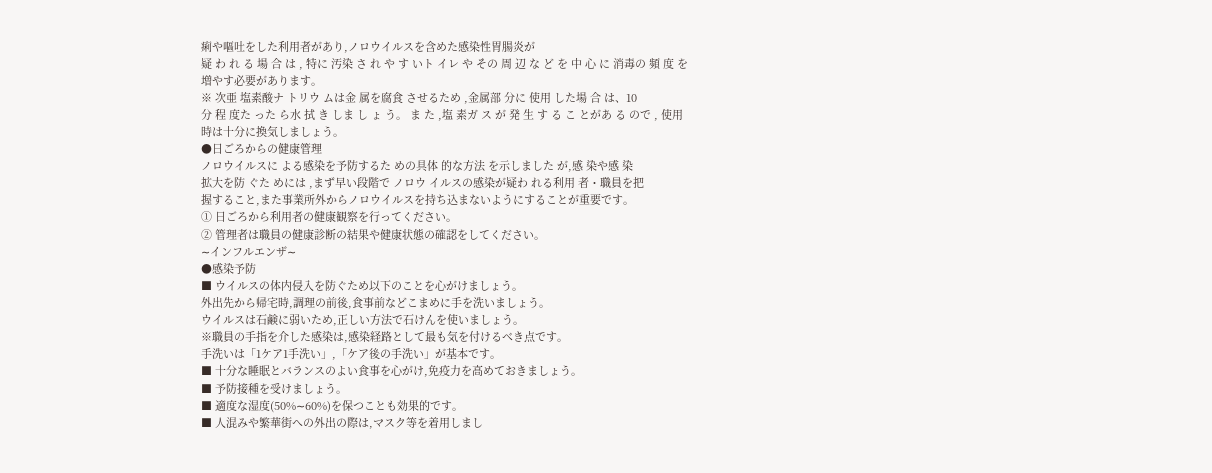痢や嘔吐をした利用者があり,ノロウイルスを含めた感染性胃腸炎が
疑 わ れ る 場 合 は , 特に 汚染 さ れ や す いト イレ や その 周 辺 な ど を 中 心 に 消毒の 頻 度 を
増やす必要があります。
※ 次亜 塩素酸ナ トリウ ムは金 属を腐食 させるため ,金属部 分に 使用 した場 合 は、10
分 程 度た った ら水 拭 き しま し ょ う。 ま た ,塩 素ガ ス が 発 生 す る こ とがあ る ので , 使用
時は十分に換気しましょう。
●日ごろからの健康管理
ノロウイルスに よる感染を予防するた めの具体 的な方法 を示しました が,感 染や感 染
拡大を防 ぐた めには ,まず早い段階で ノロウ イルスの感染が疑わ れる利用 者・職員を把
握すること,また事業所外からノロウイルスを持ち込まないようにすることが重要です。
① 日ごろから利用者の健康観察を行ってください。
② 管理者は職員の健康診断の結果や健康状態の確認をしてください。
∼インフルエンザ∼
●感染予防
■ ウイルスの体内侵入を防ぐため以下のことを心がけましょう。
外出先から帰宅時,調理の前後,食事前などこまめに手を洗いましょう。
ウイルスは石鹸に弱いため,正しい方法で石けんを使いましょう。
※職員の手指を介した感染は,感染経路として最も気を付けるべき点です。
手洗いは「1ケア1手洗い」,「ケア後の手洗い」が基本です。
■ 十分な睡眠とバランスのよい食事を心がけ,免疫力を高めておきましょう。
■ 予防接種を受けましょう。
■ 適度な湿度(50%∼60%)を保つことも効果的です。
■ 人混みや繁華街への外出の際は,マスク等を着用しまし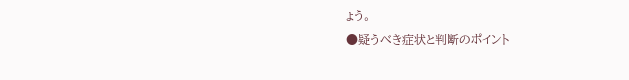ょう。
●疑うべき症状と判断のポイント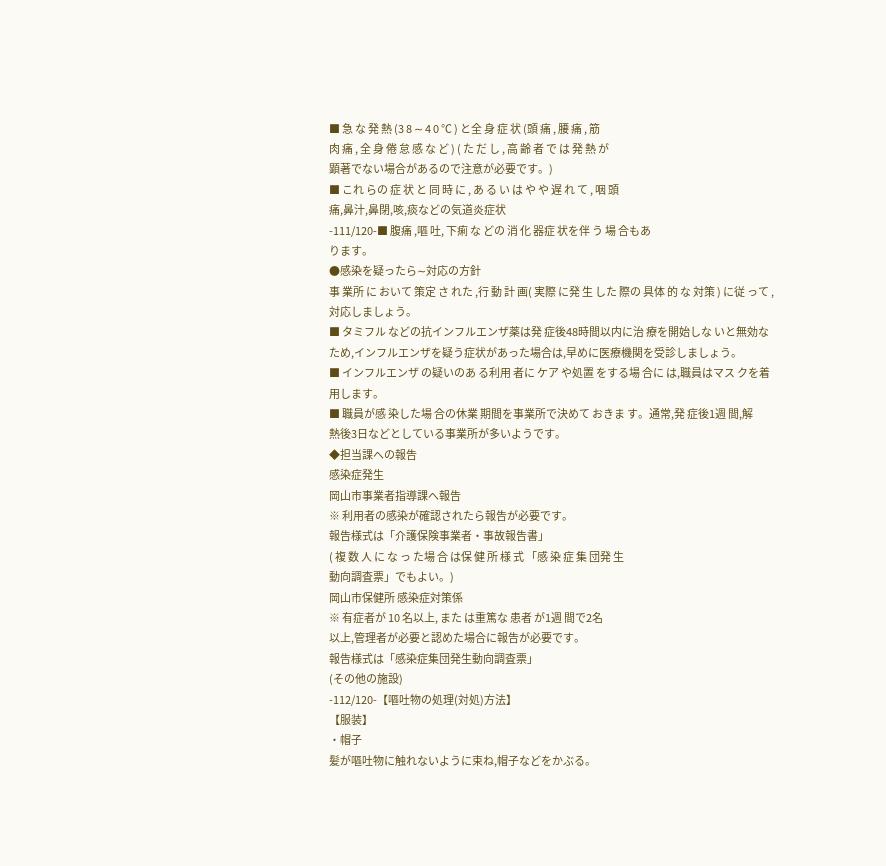■ 急 な 発 熱 (3 8 ∼ 4 0 ℃ ) と全 身 症 状 (頭 痛 , 腰 痛 , 筋
肉 痛 , 全 身 倦 怠 感 な ど ) ( た だ し , 高 齢 者 で は 発 熱 が
顕著でない場合があるので注意が必要です。)
■ これ らの 症 状 と 同 時 に , あ る い は や や 遅 れ て , 咽 頭
痛,鼻汁,鼻閉,咳,痰などの気道炎症状
-111/120-■ 腹痛 ,嘔 吐, 下痢 な どの 消 化 器症 状を伴 う 場 合もあ
ります。
●感染を疑ったら∼対応の方針
事 業所 に おいて 策定 さ れた ,行 動 計 画( 実際 に発 生 した 際の 具体 的 な 対策 ) に従 って ,
対応しましょう。
■ タミフル などの抗インフルエンザ薬は発 症後48時間以内に治 療を開始しな いと無効な
ため,インフルエンザを疑う症状があった場合は,早めに医療機関を受診しましょう。
■ インフルエンザ の疑いのあ る利用 者に ケア や処置 をする場 合に は,職員はマス クを着
用します。
■ 職員が感 染した場 合の休業 期間を事業所で決めて おきま す。通常,発 症後1週 間,解
熱後3日などとしている事業所が多いようです。
◆担当課への報告
感染症発生
岡山市事業者指導課へ報告
※ 利用者の感染が確認されたら報告が必要です。
報告様式は「介護保険事業者・事故報告書」
( 複 数 人 に な っ た場 合 は保 健 所 様 式 「感 染 症 集 団発 生
動向調査票」でもよい。)
岡山市保健所 感染症対策係
※ 有症者が 10 名以上, また は重篤な 患者 が1週 間で2名
以上,管理者が必要と認めた場合に報告が必要です。
報告様式は「感染症集団発生動向調査票」
(その他の施設)
-112/120-【嘔吐物の処理(対処)方法】
【服装】
・帽子
髪が嘔吐物に触れないように束ね,帽子などをかぶる。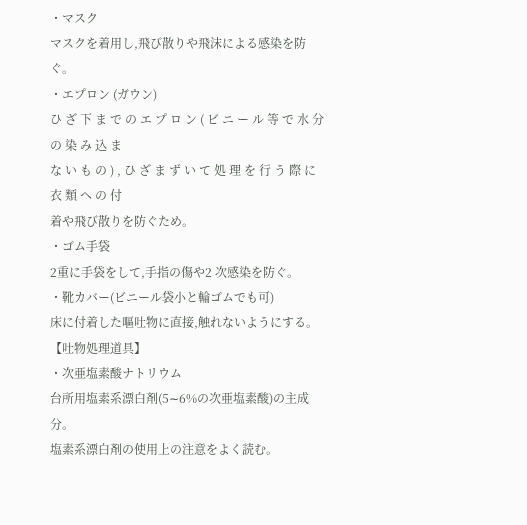・マスク
マスクを着用し,飛び散りや飛沫による感染を防ぐ。
・エプロン (ガウン)
ひ ざ 下 ま で の エ プ ロ ン ( ビ ニ ー ル 等 で 水 分 の 染 み 込 ま
な い も の ) , ひ ざ ま ず い て 処 理 を 行 う 際 に 衣 類 へ の 付
着や飛び散りを防ぐため。
・ゴム手袋
2重に手袋をして,手指の傷や2 次感染を防ぐ。
・靴カバー(ビニール袋小と輪ゴムでも可)
床に付着した嘔吐物に直接,触れないようにする。
【吐物処理道具】
・次亜塩素酸ナトリウム
台所用塩素系漂白剤(5∼6%の次亜塩素酸)の主成分。
塩素系漂白剤の使用上の注意をよく読む。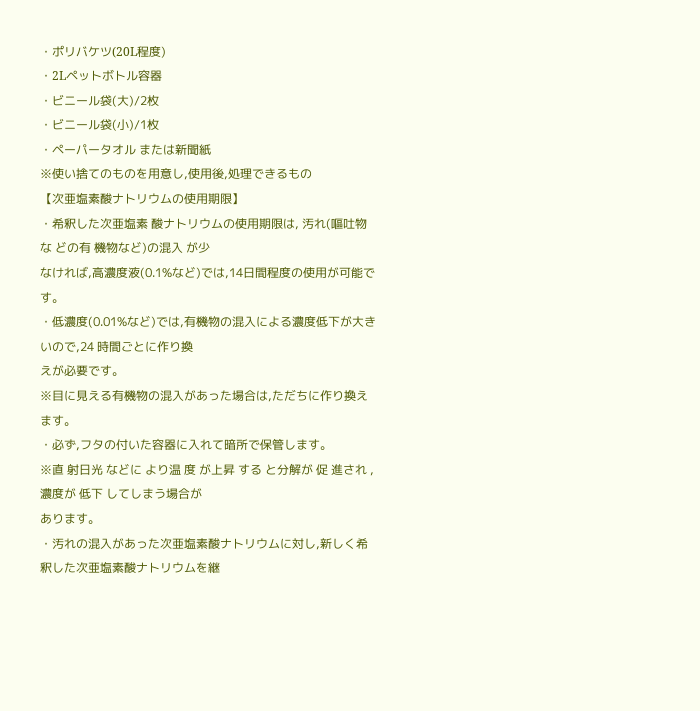・ポリバケツ(20L程度)
・2Lペットボトル容器
・ビニール袋(大)/2枚
・ビニール袋(小)/1枚
・ペーパータオル または新聞紙
※使い捨てのものを用意し,使用後,処理できるもの
【次亜塩素酸ナトリウムの使用期限】
・希釈した次亜塩素 酸ナトリウムの使用期限は, 汚れ(嘔吐物な どの有 機物など)の混入 が少
なければ,高濃度液(0.1%など)では,14日間程度の使用が可能です。
・低濃度(0.01%など)では,有機物の混入による濃度低下が大きいので,24 時間ごとに作り換
えが必要です。
※目に見える有機物の混入があった場合は,ただちに作り換えます。
・必ず,フタの付いた容器に入れて暗所で保管します。
※直 射日光 などに より温 度 が上昇 する と分解が 促 進され ,濃度が 低下 してしまう場合が
あります。
・汚れの混入があった次亜塩素酸ナトリウムに対し,新しく希釈した次亜塩素酸ナトリウムを継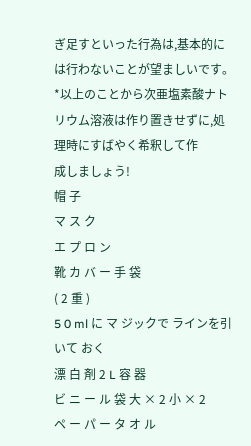ぎ足すといった行為は,基本的には行わないことが望ましいです。
*以上のことから次亜塩素酸ナトリウム溶液は作り置きせずに,処理時にすばやく希釈して作
成しましょう!
帽 子
マ ス ク
エ プ ロ ン
靴 カ バ ー 手 袋
( 2 重 )
5 0 ml に マ ジックで ラインを引 いて おく
漂 白 剤 2 L 容 器
ビ ニ ー ル 袋 大 × 2 小 × 2
ペ ー パ ー タ オ ル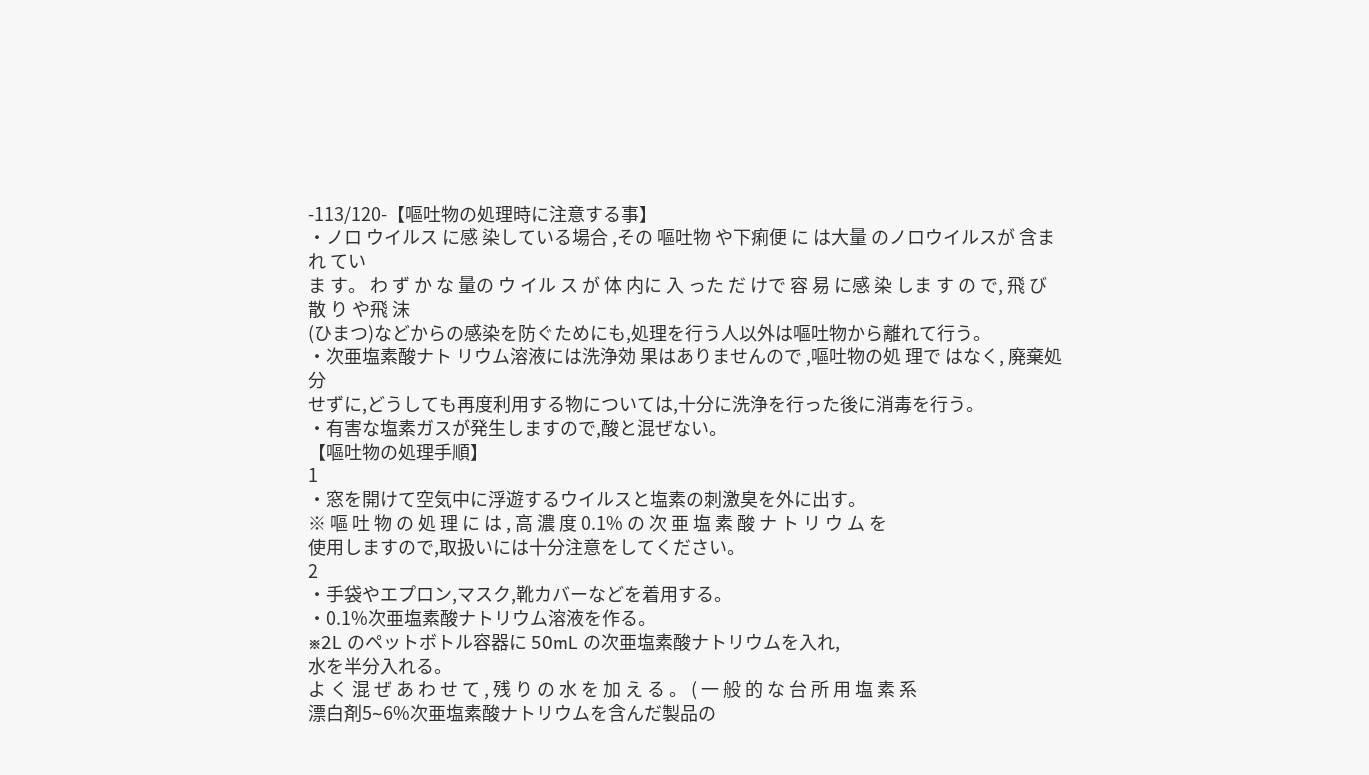-113/120-【嘔吐物の処理時に注意する事】
・ノロ ウイルス に感 染している場合 ,その 嘔吐物 や下痢便 に は大量 のノロウイルスが 含まれ てい
ま す。 わ ず か な 量の ウ イル ス が 体 内に 入 った だ けで 容 易 に感 染 しま す の で, 飛 び 散 り や飛 沫
(ひまつ)などからの感染を防ぐためにも,処理を行う人以外は嘔吐物から離れて行う。
・次亜塩素酸ナト リウム溶液には洗浄効 果はありませんので ,嘔吐物の処 理で はなく, 廃棄処分
せずに,どうしても再度利用する物については,十分に洗浄を行った後に消毒を行う。
・有害な塩素ガスが発生しますので,酸と混ぜない。
【嘔吐物の処理手順】
1
・窓を開けて空気中に浮遊するウイルスと塩素の刺激臭を外に出す。
※ 嘔 吐 物 の 処 理 に は , 高 濃 度 0.1% の 次 亜 塩 素 酸 ナ ト リ ウ ム を
使用しますので,取扱いには十分注意をしてください。
2
・手袋やエプロン,マスク,靴カバーなどを着用する。
・0.1%次亜塩素酸ナトリウム溶液を作る。
※2L のペットボトル容器に 50mL の次亜塩素酸ナトリウムを入れ,
水を半分入れる。
よ く 混 ぜ あ わ せ て , 残 り の 水 を 加 え る 。 ( 一 般 的 な 台 所 用 塩 素 系
漂白剤5∼6%次亜塩素酸ナトリウムを含んだ製品の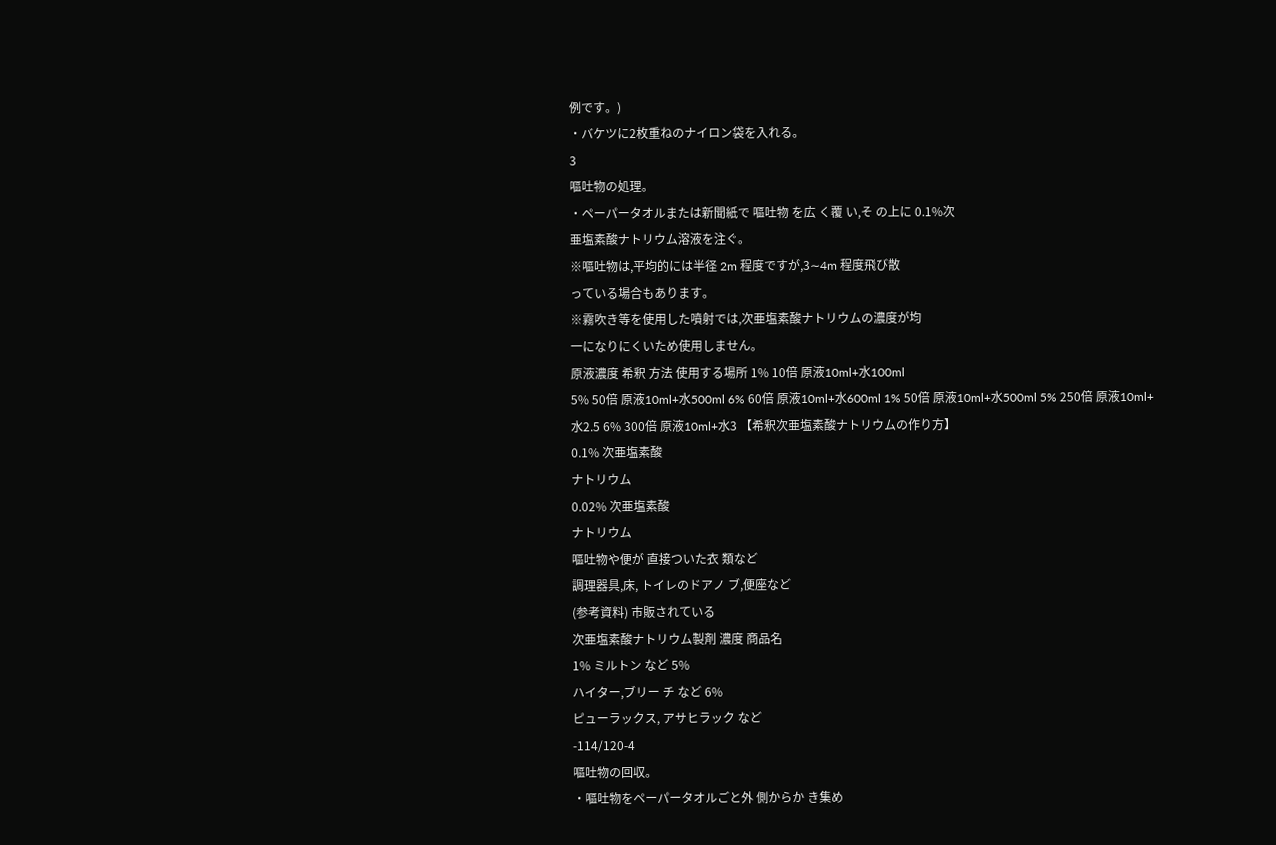例です。)
・バケツに2枚重ねのナイロン袋を入れる。
3
嘔吐物の処理。
・ペーパータオルまたは新聞紙で 嘔吐物 を広 く覆 い,そ の上に 0.1%次
亜塩素酸ナトリウム溶液を注ぐ。
※嘔吐物は,平均的には半径 2m 程度ですが,3∼4m 程度飛び散
っている場合もあります。
※霧吹き等を使用した噴射では,次亜塩素酸ナトリウムの濃度が均
一になりにくいため使用しません。
原液濃度 希釈 方法 使用する場所 1% 10倍 原液10ml+水100ml
5% 50倍 原液10ml+水500ml 6% 60倍 原液10ml+水600ml 1% 50倍 原液10ml+水500ml 5% 250倍 原液10ml+水2.5 6% 300倍 原液10ml+水3 【希釈次亜塩素酸ナトリウムの作り方】
0.1% 次亜塩素酸
ナトリウム
0.02% 次亜塩素酸
ナトリウム
嘔吐物や便が 直接ついた衣 類など
調理器具,床, トイレのドアノ ブ,便座など
(参考資料) 市販されている
次亜塩素酸ナトリウム製剤 濃度 商品名
1% ミルトン など 5%
ハイター,ブリー チ など 6%
ピューラックス, アサヒラック など
-114/120-4
嘔吐物の回収。
・嘔吐物をペーパータオルごと外 側からか き集め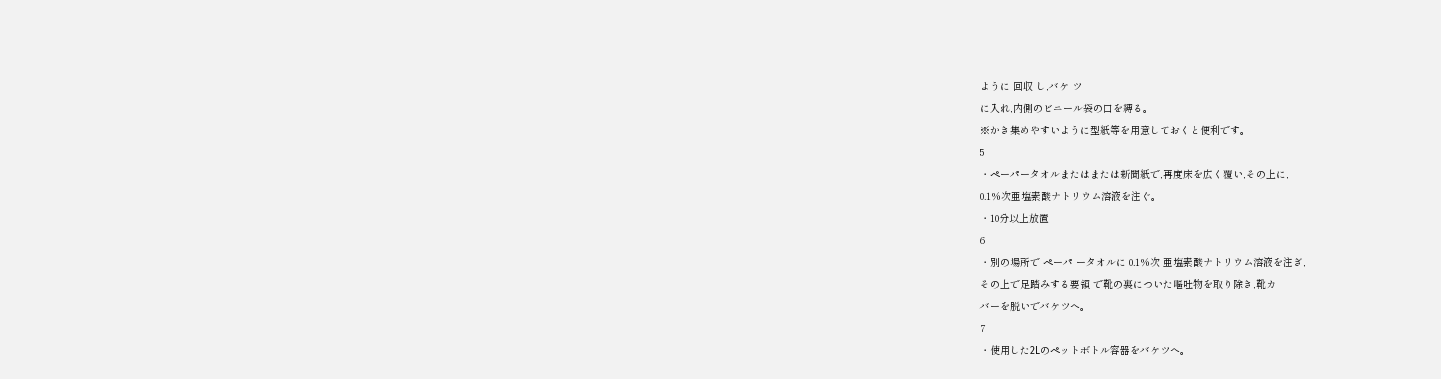ように 回収 し,バケ ツ
に入れ,内側のビニール袋の口を縛る。
※かき集めやすいように型紙等を用意しておくと便利です。
5
・ペーパータオルまたはまたは新聞紙で,再度床を広く覆い,その上に,
0.1%次亜塩素酸ナトリウム溶液を注ぐ。
・10分以上放置
6
・別の場所で ペーパ ータオルに 0.1%次 亜塩素酸ナトリウム溶液を注ぎ,
その上で足踏みする要領 で靴の裏についた嘔吐物を取り除き,靴カ
バーを脱いでバケツへ。
7
・使用した2Lのペットボトル容器をバケツへ。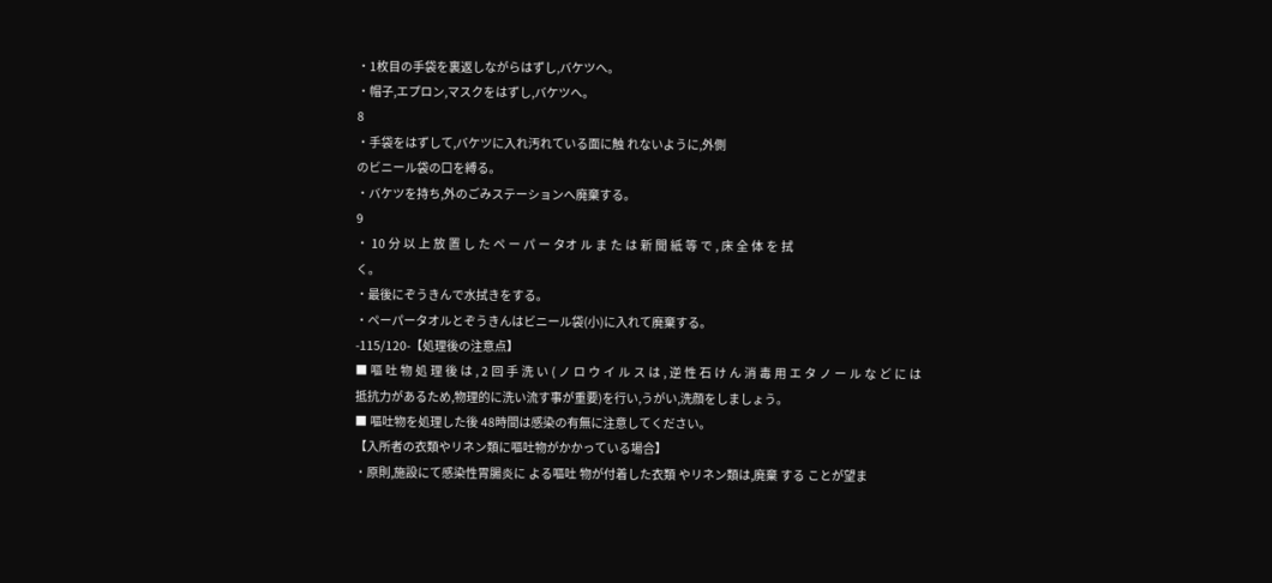・1枚目の手袋を裏返しながらはずし,バケツへ。
・帽子,エプロン,マスクをはずし,バケツへ。
8
・手袋をはずして,バケツに入れ汚れている面に触 れないように,外側
のビニール袋の口を縛る。
・バケツを持ち,外のごみステーションへ廃棄する。
9
・ 10 分 以 上 放 置 し た ペ ー パ ー タオ ル ま た は 新 聞 紙 等 で , 床 全 体 を 拭
く。
・最後にぞうきんで水拭きをする。
・ペーパータオルとぞうきんはビニール袋(小)に入れて廃棄する。
-115/120-【処理後の注意点】
■ 嘔 吐 物 処 理 後 は , 2 回 手 洗 い ( ノ ロ ウ イ ル ス は , 逆 性 石 け ん 消 毒 用 エ タ ノ ー ル な ど に は
抵抗力があるため,物理的に洗い流す事が重要)を行い,うがい,洗顔をしましょう。
■ 嘔吐物を処理した後 48時間は感染の有無に注意してください。
【入所者の衣類やリネン類に嘔吐物がかかっている場合】
・原則,施設にて感染性胃腸炎に よる嘔吐 物が付着した衣類 やリネン類は,廃棄 する ことが望ま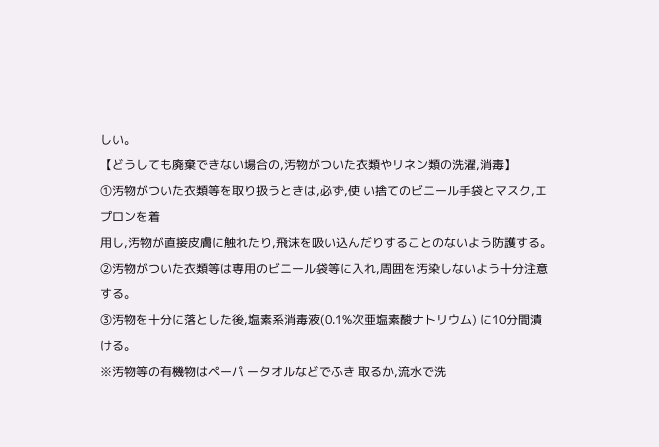しい。
【どうしても廃棄できない場合の,汚物がついた衣類やリネン類の洗濯,消毒】
①汚物がついた衣類等を取り扱うときは,必ず,使 い捨てのビニール手袋とマスク,エプロンを着
用し,汚物が直接皮膚に触れたり,飛沫を吸い込んだりすることのないよう防護する。
②汚物がついた衣類等は専用のビニール袋等に入れ,周囲を汚染しないよう十分注意する。
③汚物を十分に落とした後,塩素系消毒液(0.1%次亜塩素酸ナトリウム) に10分間漬ける。
※汚物等の有機物はペーパ ータオルなどでふき 取るか,流水で洗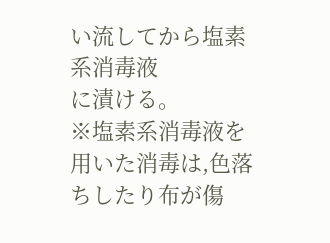い流してから塩素系消毒液
に漬ける。
※塩素系消毒液を用いた消毒は,色落ちしたり布が傷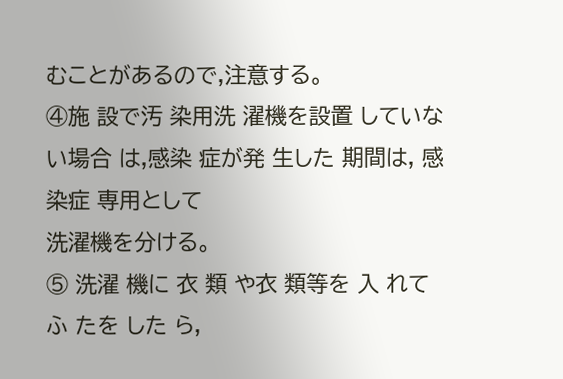むことがあるので,注意する。
④施 設で汚 染用洗 濯機を設置 していない場合 は,感染 症が発 生した 期間は, 感染症 専用として
洗濯機を分ける。
⑤ 洗濯 機に 衣 類 や衣 類等を 入 れて ふ たを した ら,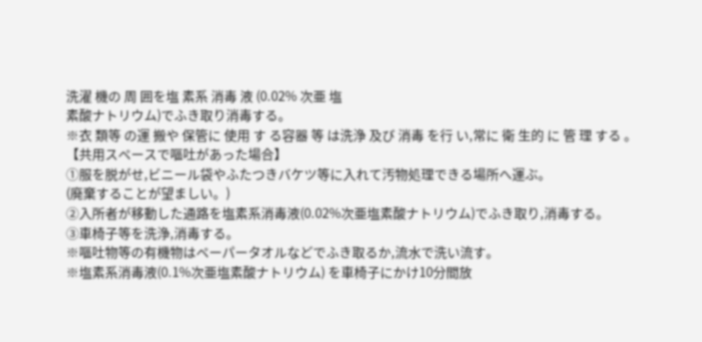洗濯 機の 周 囲を塩 素系 消毒 液 (0.02% 次亜 塩
素酸ナトリウム)でふき取り消毒する。
※衣 類等 の運 搬や 保管に 使用 す る容器 等 は洗浄 及び 消毒 を行 い,常に 衛 生的 に 管 理 する 。
【共用スペースで嘔吐があった場合】
①服を脱がせ,ビニール袋やふたつきバケツ等に入れて汚物処理できる場所へ運ぶ。
(廃棄することが望ましい。)
②入所者が移動した通路を塩素系消毒液(0.02%次亜塩素酸ナトリウム)でふき取り,消毒する。
③車椅子等を洗浄,消毒する。
※嘔吐物等の有機物はペーパータオルなどでふき取るか,流水で洗い流す。
※塩素系消毒液(0.1%次亜塩素酸ナトリウム) を車椅子にかけ10分間放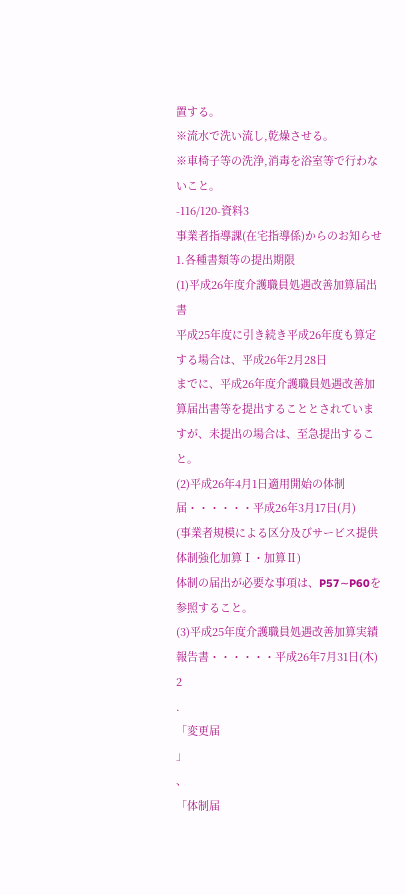置する。
※流水で洗い流し,乾燥させる。
※車椅子等の洗浄,消毒を浴室等で行わないこと。
-116/120-資料3
事業者指導課(在宅指導係)からのお知らせ
1.各種書類等の提出期限
(1)平成26年度介護職員処遇改善加算届出書
平成25年度に引き続き平成26年度も算定する場合は、平成26年2月28日
までに、平成26年度介護職員処遇改善加算届出書等を提出することとされていま
すが、未提出の場合は、至急提出すること。
(2)平成26年4月1日適用開始の体制届・・・・・・平成26年3月17日(月)
(事業者規模による区分及びサービス提供体制強化加算Ⅰ・加算Ⅱ)
体制の届出が必要な事項は、P57∼P60を参照すること。
(3)平成25年度介護職員処遇改善加算実績報告書・・・・・・平成26年7月31日(木)
2
.
「変更届
」
、
「体制届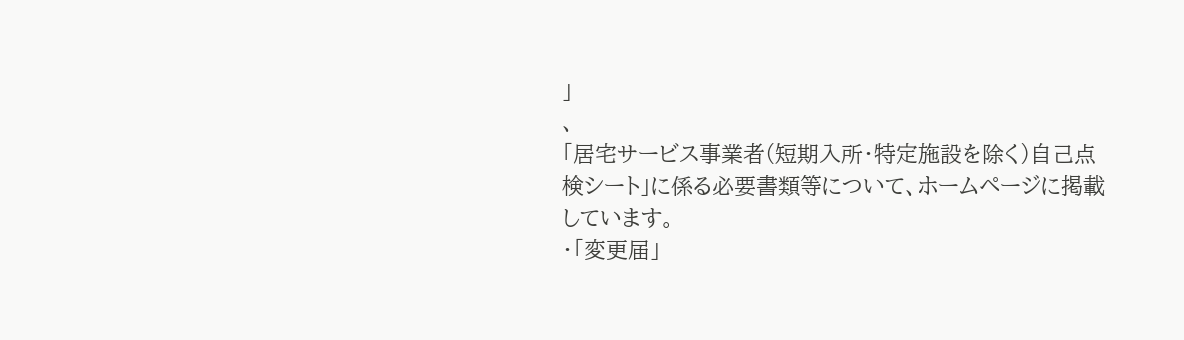」
、
「居宅サービス事業者(短期入所・特定施設を除く)自己点
検シート」に係る必要書類等について、ホームページに掲載しています。
・「変更届」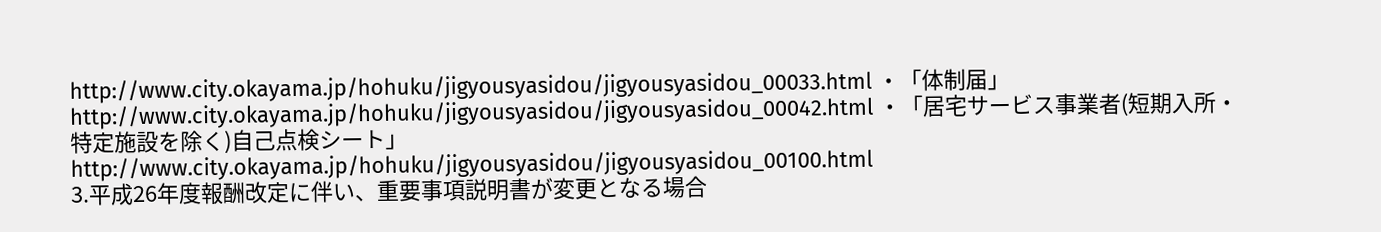http://www.city.okayama.jp/hohuku/jigyousyasidou/jigyousyasidou_00033.html ・「体制届」http://www.city.okayama.jp/hohuku/jigyousyasidou/jigyousyasidou_00042.html ・「居宅サービス事業者(短期入所・特定施設を除く)自己点検シート」
http://www.city.okayama.jp/hohuku/jigyousyasidou/jigyousyasidou_00100.html
3.平成26年度報酬改定に伴い、重要事項説明書が変更となる場合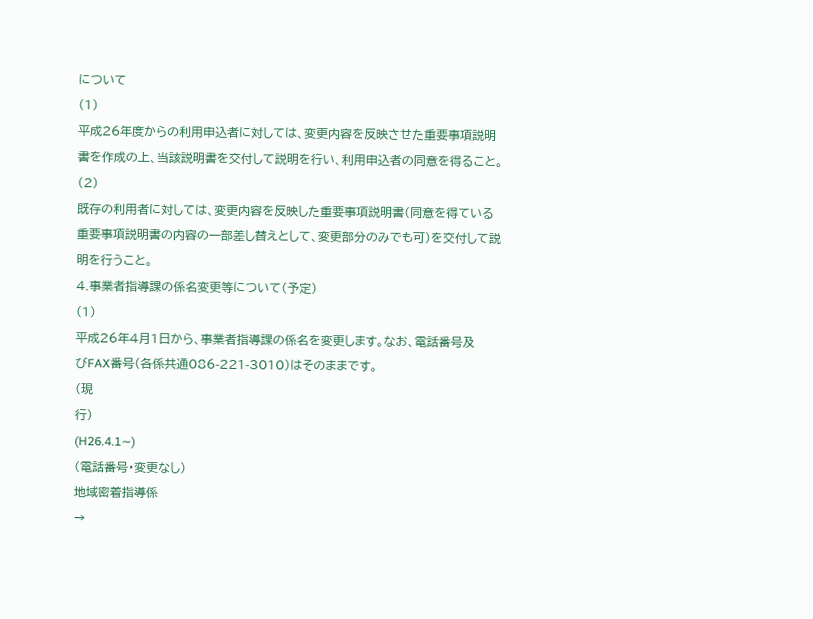について
(1)
平成26年度からの利用申込者に対しては、変更内容を反映させた重要事項説明
書を作成の上、当該説明書を交付して説明を行い、利用申込者の同意を得ること。
(2)
既存の利用者に対しては、変更内容を反映した重要事項説明書(同意を得ている
重要事項説明書の内容の一部差し替えとして、変更部分のみでも可)を交付して説
明を行うこと。
4.事業者指導課の係名変更等について(予定)
(1)
平成26年4月1日から、事業者指導課の係名を変更します。なお、電話番号及
びFAX番号(各係共通086-221-3010)はそのままです。
(現
行)
(H26.4.1∼)
(電話番号・変更なし)
地域密着指導係
→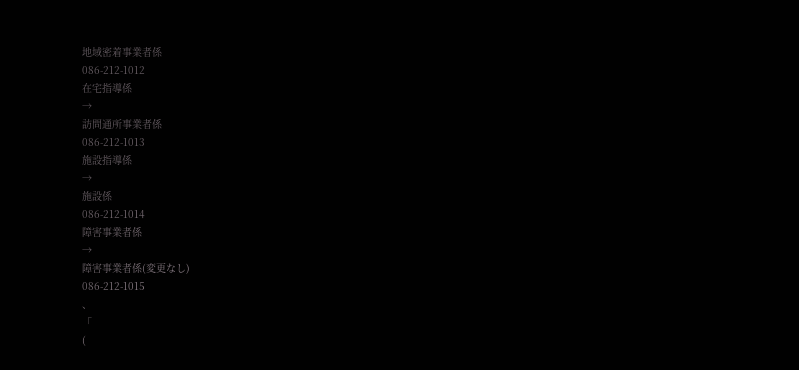地域密着事業者係
086-212-1012
在宅指導係
→
訪問通所事業者係
086-212-1013
施設指導係
→
施設係
086-212-1014
障害事業者係
→
障害事業者係(変更なし)
086-212-1015
、
「
(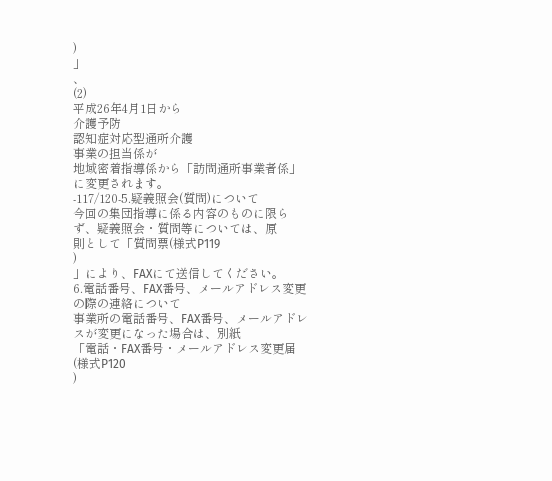)
」
、
(2)
平成26年4月1日から
介護予防
認知症対応型通所介護
事業の担当係が
地域密着指導係から「訪問通所事業者係」に変更されます。
-117/120-5.疑義照会(質問)について
今回の集団指導に係る内容のものに限らず、疑義照会・質問等については、原
則として「質問票(様式P119
)
」により、FAXにて送信してください。
6.電話番号、FAX番号、メールアドレス変更の際の連絡について
事業所の電話番号、FAX番号、メールアドレスが変更になった場合は、別紙
「電話・FAX番号・メールアドレス変更届(様式P120
)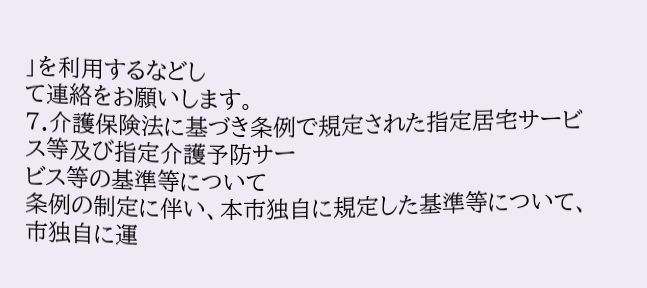」を利用するなどし
て連絡をお願いします。
7.介護保険法に基づき条例で規定された指定居宅サービス等及び指定介護予防サー
ビス等の基準等について
条例の制定に伴い、本市独自に規定した基準等について、市独自に運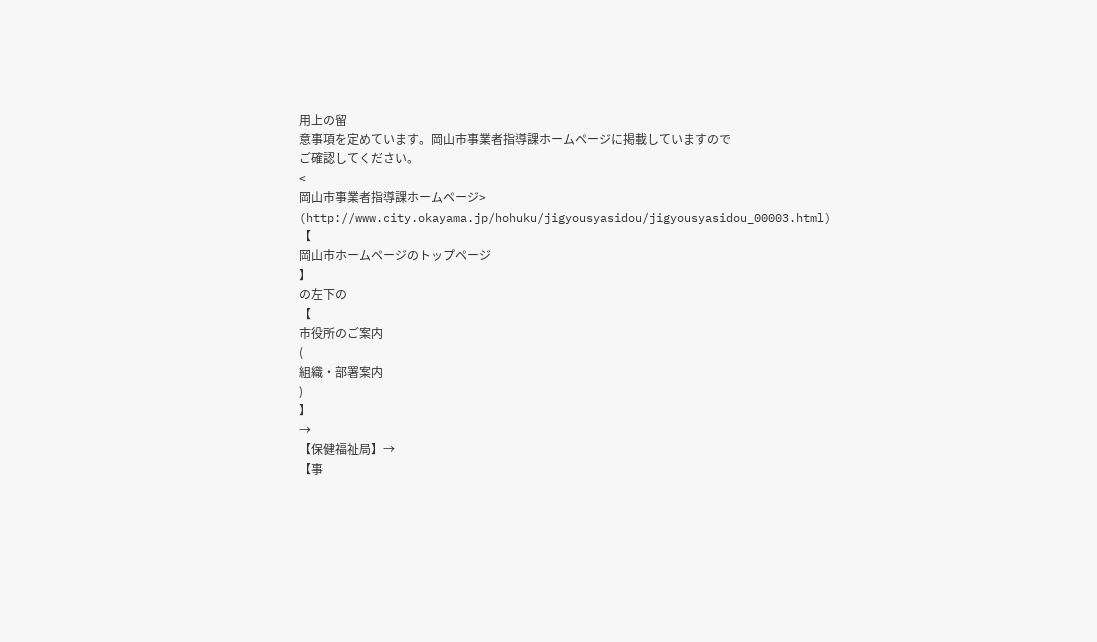用上の留
意事項を定めています。岡山市事業者指導課ホームページに掲載していますので
ご確認してください。
<
岡山市事業者指導課ホームページ>
(http://www.city.okayama.jp/hohuku/jigyousyasidou/jigyousyasidou_00003.html)
【
岡山市ホームページのトップページ
】
の左下の
【
市役所のご案内
(
組織・部署案内
)
】
→
【保健福祉局】→
【事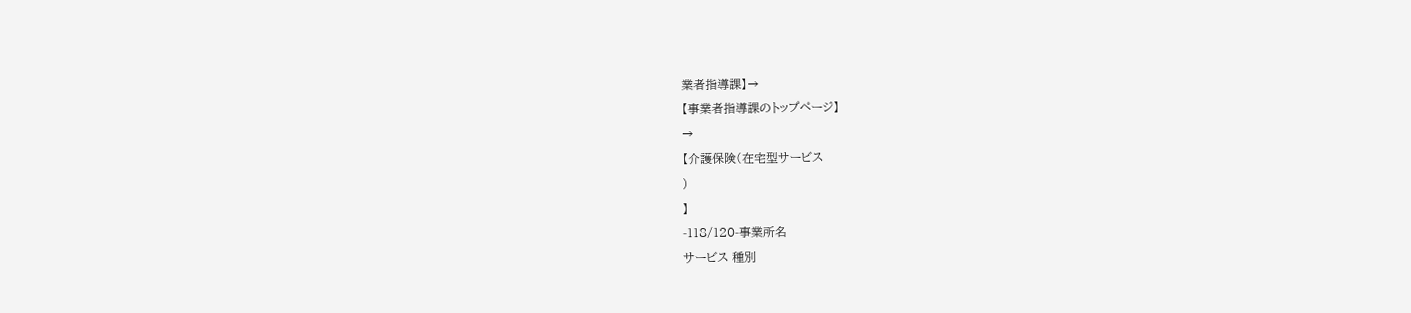業者指導課】→
【事業者指導課のトップページ】
→
【介護保険(在宅型サービス
)
】
-118/120-事業所名
サービス 種別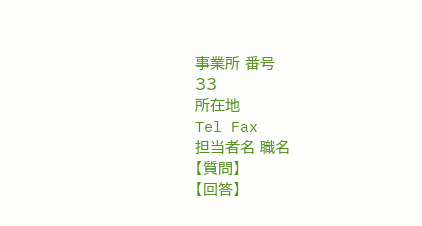事業所 番号
33
所在地
Tel Fax
担当者名 職名
【質問】
【回答】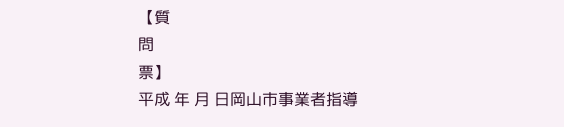【質
問
票】
平成 年 月 日岡山市事業者指導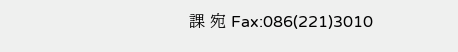課 宛 Fax:086(221)3010